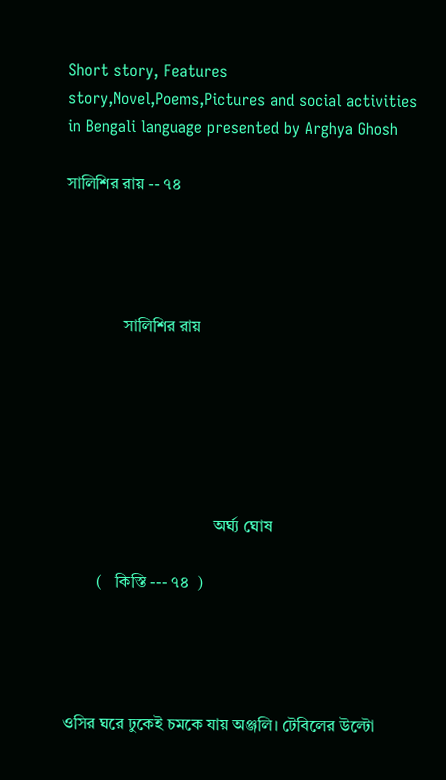Short story, Features story,Novel,Poems,Pictures and social activities in Bengali language presented by Arghya Ghosh

সালিশির রায় -- ৭৪




              সালিশির রায়






                                    অর্ঘ্য ঘোষ

        (   কিস্তি --- ৭৪  )




ওসির ঘরে ঢুকেই চমকে যায় অঞ্জলি। টেবিলের উল্টো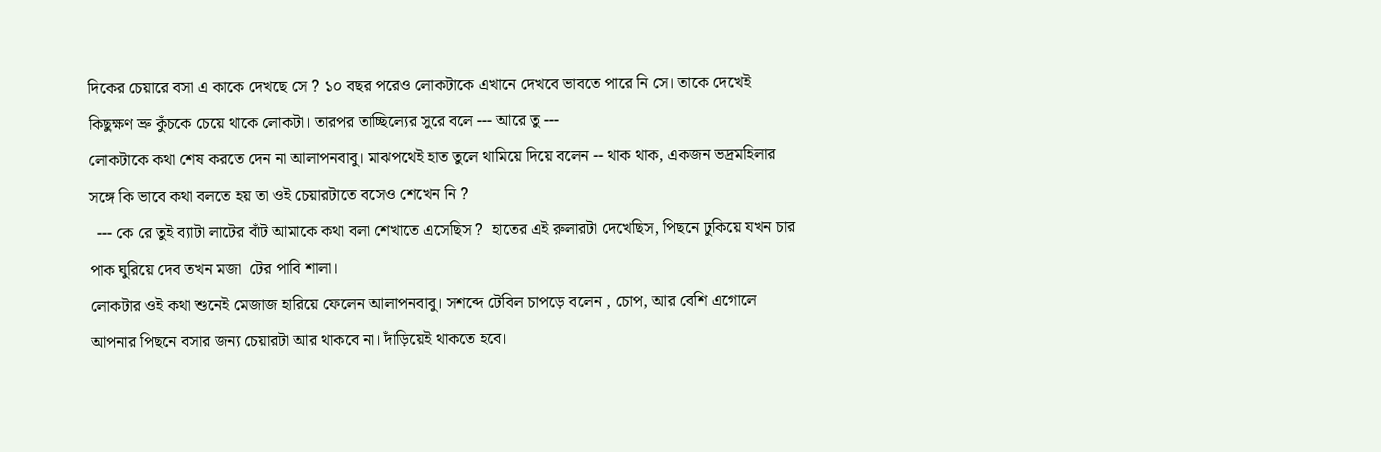দিকের চেয়ারে বসা এ কাকে দেখছে সে ? ১০ বছর পরেও লোকটাকে এখানে দেখবে ভাবতে পারে নি সে। তাকে দেখেই কিছুক্ষণ ভ্রু কুঁচকে চেয়ে থাকে লোকটা। তারপর তাচ্ছিল্যের সুরে বলে --- আরে তু ---
লোকটাকে কথা শেষ করতে দেন না আলাপনবাবু। মাঝপথেই হাত তুলে থামিয়ে দিয়ে বলেন -- থাক থাক, একজন ভদ্রমহিলার সঙ্গে কি ভাবে কথা বলতে হয় তা ওই চেয়ারটাতে বসেও শেখেন নি ?
  --- কে রে তুই ব্যাটা লাটের বাঁট আমাকে কথা বলা শেখাতে এসেছিস ?  হাতের এই রুলারটা দেখেছিস, পিছনে ঢুকিয়ে যখন চার পাক ঘুরিয়ে দেব তখন মজা  টের পাবি শালা।
লোকটার ওই কথা শুনেই মেজাজ হারিয়ে ফেলেন আলাপনবাবু। সশব্দে টেবিল চাপড়ে বলেন , চোপ, আর বেশি এগোলে আপনার পিছনে বসার জন্য চেয়ারটা আর থাকবে না। দাঁড়িয়েই থাকতে হবে।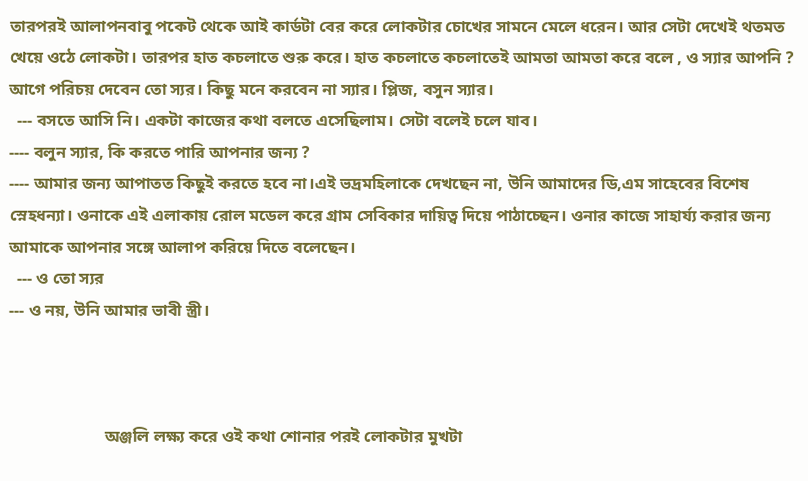তারপরই আলাপনবাবু পকেট থেকে আই কার্ডটা বের করে লোকটার চোখের সামনে মেলে ধরেন। আর সেটা দেখেই থতমত খেয়ে ওঠে লোকটা। তারপর হাত কচলাতে শুরু করে। হাত কচলাতে কচলাতেই আমতা আমতা করে বলে , ও স্যার আপনি ?  আগে পরিচয় দেবেন তো স্যর। কিছু মনে করবেন না স্যার। প্লিজ, বসুন স্যার।
  --- বসতে আসি নি। একটা কাজের কথা বলতে এসেছিলাম। সেটা বলেই চলে যাব।
---- বলুন স্যার, কি করতে পারি আপনার জন্য ?
---- আমার জন্য আপাতত কিছুই করতে হবে না।এই ভদ্রমহিলাকে দেখছেন না, উনি আমাদের ডি,এম সাহেবের বিশেষ স্নেহধন্যা। ওনাকে এই এলাকায় রোল মডেল করে গ্রাম সেবিকার দায়িত্ব দিয়ে পাঠাচ্ছেন। ওনার কাজে সাহার্য্য করার জন্য  আমাকে আপনার সঙ্গে আলাপ করিয়ে দিতে বলেছেন।
  --- ও তো স্যর
--- ও নয়, উনি আমার ভাবী স্ত্রী।



                       অঞ্জলি লক্ষ্য করে ওই কথা শোনার পরই লোকটার মুখটা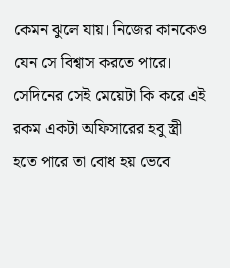কেমন ঝুলে যায়। নিজের কানকেও যেন সে বিশ্বাস করতে পারে। সেদিনের সেই মেয়েটা কি করে এই রকম একটা অফিসারের হবু স্ত্রী  হতে পারে তা বোধ হয় ভেবে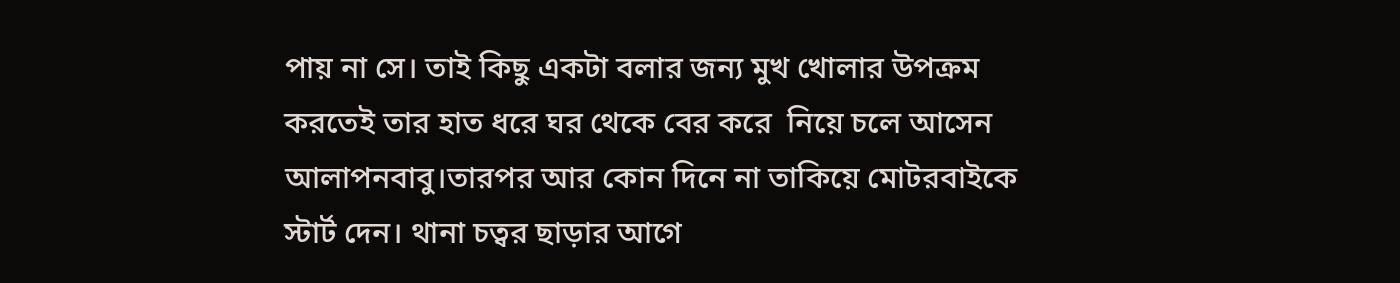পায় না সে। তাই কিছু একটা বলার জন্য মুখ খোলার উপক্রম করতেই তার হাত ধরে ঘর থেকে বের করে  নিয়ে চলে আসেন আলাপনবাবু।তারপর আর কোন দিনে না তাকিয়ে মোটরবাইকে স্টার্ট দেন। থানা চত্বর ছাড়ার আগে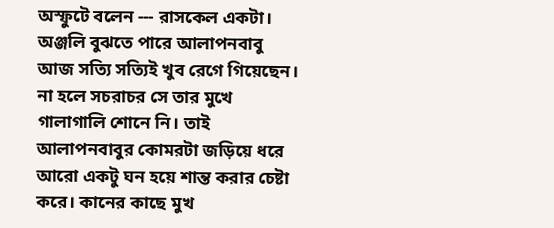অস্ফুটে বলেন --- রাসকেল একটা।
অঞ্জলি বুঝতে পারে আলাপনবাবু আজ সত্যি সত্যিই খুব রেগে গিয়েছেন। না হলে সচরাচর সে তার মুখে গালাগালি শোনে নি। তাই আলাপনবাবুর কোমরটা জড়িয়ে ধরে আরো একটু ঘন হয়ে শান্ত করার চেষ্টা করে। কানের কাছে মুখ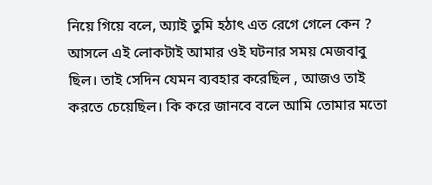নিয়ে গিয়ে বলে, অ্যাই তুমি হঠাৎ এত রেগে গেলে কেন ? আসলে এই লোকটাই আমার ওই ঘটনার সময় মেজবাবু ছিল। তাই সেদিন যেমন ব্যবহার করেছিল , আজও তাই করতে চেয়েছিল। কি করে জানবে বলে আমি তোমার মতো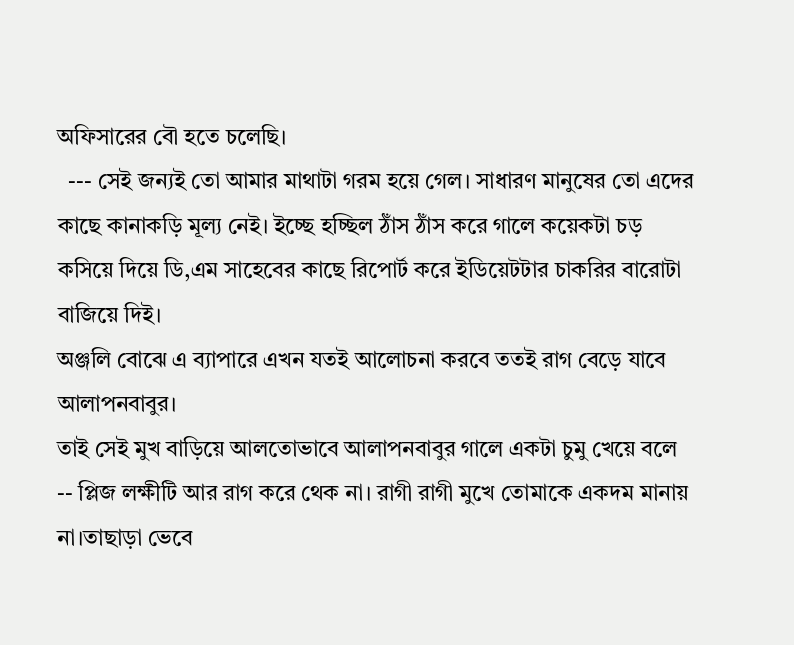অফিসারের বৌ হতে চলেছি।
  --- সেই জন্যই তো আমার মাথাটা গরম হয়ে গেল। সাধারণ মানুষের তো এদের কাছে কানাকড়ি মূল্য নেই। ইচ্ছে হচ্ছিল ঠাঁস ঠাঁস করে গালে কয়েকটা চড় কসিয়ে দিয়ে ডি,এম সাহেবের কাছে রিপোর্ট করে ইডিয়েটটার চাকরির বারোটা বাজিয়ে দিই।
অঞ্জলি বোঝে এ ব্যাপারে এখন যতই আলোচনা করবে ততই রাগ বেড়ে যাবে আলাপনবাবুর।
তাই সেই মুখ বাড়িয়ে আলতোভাবে আলাপনবাবুর গালে একটা চুমু খেয়ে বলে -- প্লিজ লক্ষীটি আর রাগ করে থেক না। রাগী রাগী মুখে তোমাকে একদম মানায় না।তাছাড়া ভেবে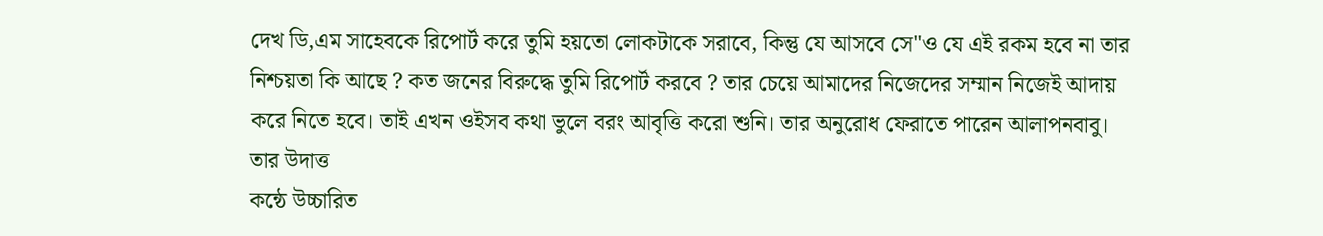দেখ ডি,এম সাহেবকে রিপোর্ট করে তুমি হয়তো লোকটাকে সরাবে, কিন্তু যে আসবে সে"ও যে এই রকম হবে না তার নিশ্চয়তা কি আছে ? কত জনের বিরুদ্ধে তুমি রিপোর্ট করবে ? তার চেয়ে আমাদের নিজেদের সম্মান নিজেই আদায় করে নিতে হবে। তাই এখন ওইসব কথা ভুলে বরং আবৃত্তি করো শুনি। তার অনুরোধ ফেরাতে পারেন আলাপনবাবু। তার উদাত্ত
কন্ঠে উচ্চারিত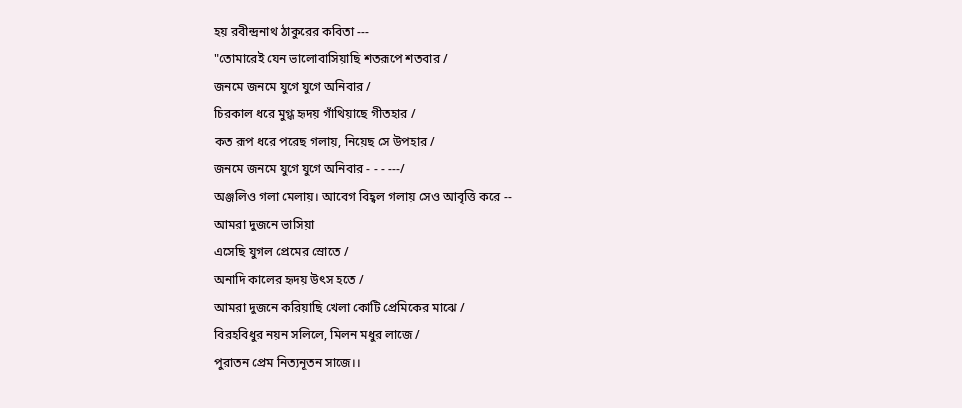হয় রবীন্দ্রনাথ ঠাকুরের কবিতা ---
"তোমারেই যেন ভালোবাসিয়াছি শতরূপে শতবার /
জনমে জনমে যুগে যুগে অনিবার /
চিরকাল ধরে মুগ্ধ হৃদয় গাঁথিয়াছে গীতহার /
কত রূপ ধরে পরেছ গলায়, নিয়েছ সে উপহার /
জনমে জনমে যুগে যুগে অনিবার - - - ---/
অঞ্জলিও গলা মেলায়। আবেগ বিহ্বল গলায় সেও আবৃত্তি করে --
আমরা দুজনে ভাসিয়া
এসেছি যুগল প্রেমের স্রোতে /
অনাদি কালের হৃদয় উৎস হতে /
আমরা দুজনে করিয়াছি খেলা কোটি প্রেমিকের মাঝে /
বিরহবিধুর নয়ন সলিলে, মিলন মধুর লাজে /
পুরাতন প্রেম নিত্যনূতন সাজে।।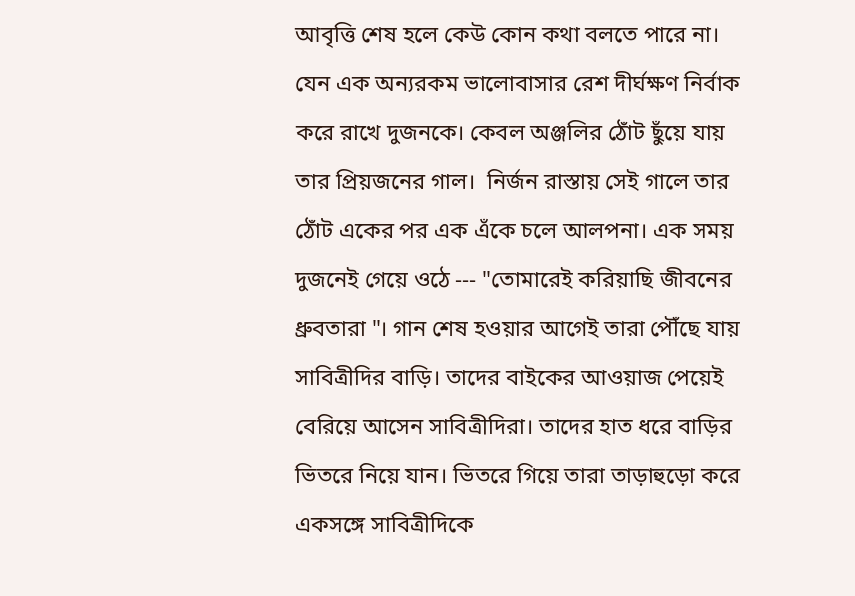আবৃত্তি শেষ হলে কেউ কোন কথা বলতে পারে না। যেন এক অন্যরকম ভালোবাসার রেশ দীর্ঘক্ষণ নির্বাক করে রাখে দুজনকে। কেবল অঞ্জলির ঠোঁট ছুঁয়ে যায় তার প্রিয়জনের গাল।  নির্জন রাস্তায় সেই গালে তার ঠোঁট একের পর এক এঁকে চলে আলপনা। এক সময় দুজনেই গেয়ে ওঠে --- "তোমারেই করিয়াছি জীবনের ধ্রুবতারা "। গান শেষ হওয়ার আগেই তারা পৌঁছে যায় সাবিত্রীদির বাড়ি। তাদের বাইকের আওয়াজ পেয়েই বেরিয়ে আসেন সাবিত্রীদিরা। তাদের হাত ধরে বাড়ির ভিতরে নিয়ে যান। ভিতরে গিয়ে তারা তাড়াহুড়ো করে একসঙ্গে সাবিত্রীদিকে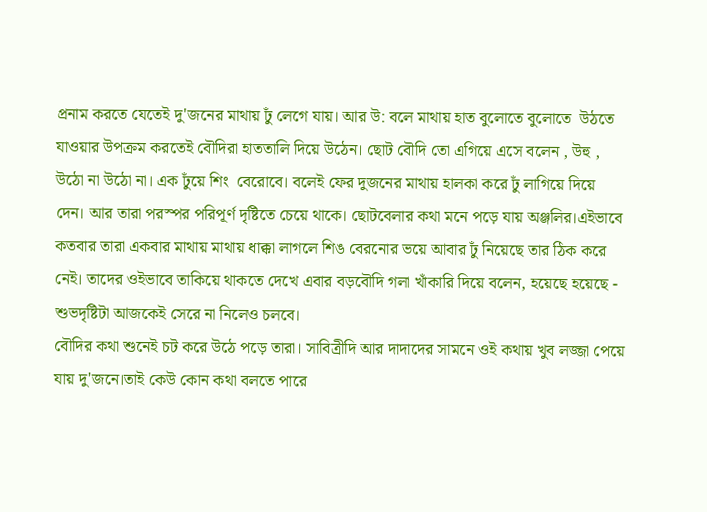প্রনাম করতে যেতেই দু'জনের মাথায় ঢুঁ লেগে যায়। আর উ: বলে মাথায় হাত বুলোতে বুলোতে  উঠতে যাওয়ার উপক্রম করতেই বৌদিরা হাততালি দিয়ে উঠেন। ছোট বৌদি তো এগিয়ে এসে বলেন , উহু , উঠো না উঠো না। এক ঢুঁয়ে শিং  বেরোবে। বলেই ফের দুজনের মাথায় হালকা করে ঢুঁ লাগিয়ে দিয়ে দেন। আর তারা পরস্পর পরিপূর্ণ দৃষ্টিতে চেয়ে থাকে। ছোটবেলার কথা মনে পড়ে যায় অঞ্জলির।এইভাবে কতবার তারা একবার মাথায় মাথায় ধাক্কা লাগলে শিঙ বেরনোর ভয়ে আবার ঢুঁ নিয়েছে তার ঠিক করে নেই। তাদের ওইভাবে তাকিয়ে থাকতে দেখে এবার বড়বৌদি গলা খাঁকারি দিয়ে বলেন, হয়েছে হয়েছে - শুভদৃষ্টিটা আজকেই সেরে না নিলেও চলবে।
বৌদির কথা শুনেই চট করে উঠে পড়ে তারা। সাবিত্রীদি আর দাদাদের সামনে ওই কথায় খুব লজ্জা পেয়ে যায় দু'জনে।তাই কেউ কোন কথা বলতে পারে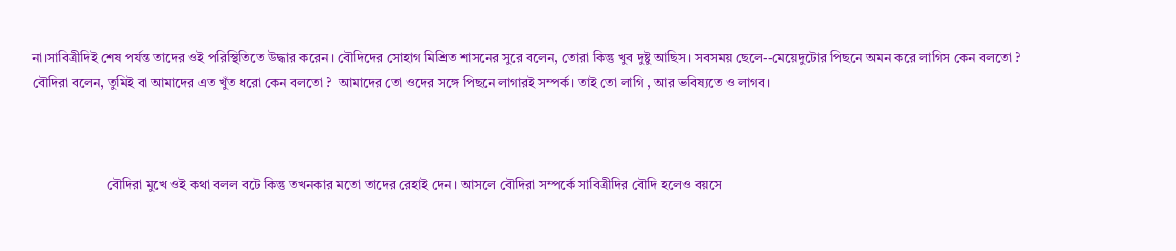না।সাবিত্রীদিই শেষ পর্যন্ত তাদের ওই পরিস্থিতিতে উদ্ধার করেন। বৌদিদের সোহাগ মিশ্রিত শাসনের সুরে বলেন, তোরা কিন্তু খুব দুষ্টু আছিস। সবসময় ছেলে--মেয়েদুটোর পিছনে অমন করে লাগিস কেন বলতো ?
বৌদিরা বলেন, তুমিই বা আমাদের এত খুঁত ধরো কেন বলতো ?  আমাদের তো ওদের সঙ্গে পিছনে লাগারই সম্পর্ক। তাই তো লাগি , আর ভবিষ্যতে ও লাগব।



                      বৌদিরা মুখে ওই কথা বলল বটে কিন্তু তখনকার মতো তাদের রেহাই দেন। আসলে বৌদিরা সম্পর্কে সাবিত্রীদির বৌদি হলেও বয়সে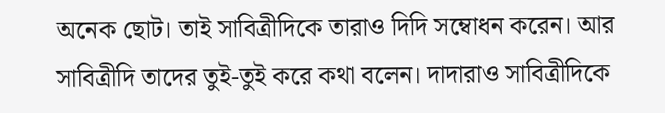অনেক ছোট। তাই সাবিত্রীদিকে তারাও দিদি সম্বোধন করেন। আর সাবিত্রীদি তাদের তুই-তুই করে কথা বলেন। দাদারাও সাবিত্রীদিকে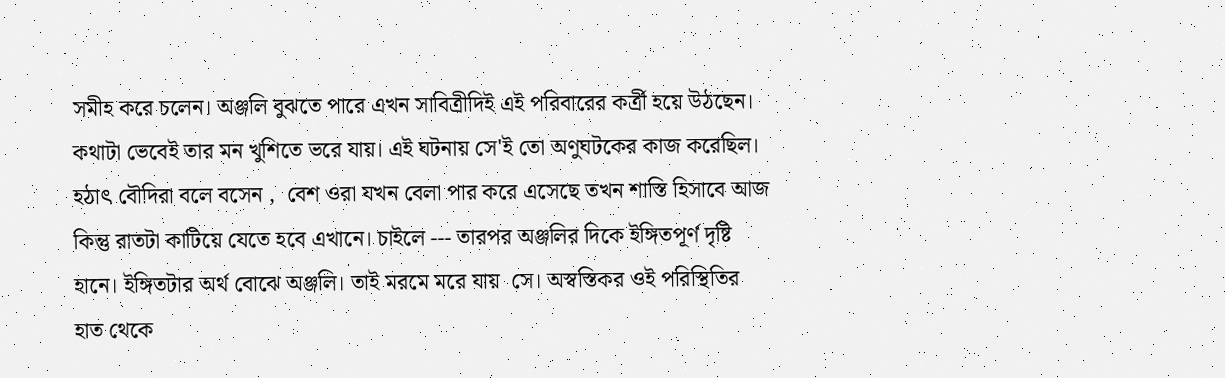সমীহ করে চলেন। অঞ্জলি বুঝতে পারে এখন সাবিত্রীদিই এই পরিবারের কর্ত্রী হয়ে উঠছেন। কথাটা ভেবেই তার মন খুশিতে ভরে যায়। এই ঘটনায় সে'ই তো অণুঘটকের কাজ করেছিল। হঠাৎ বৌদিরা বলে বসেন ,  বেশ ওরা যখন বেলা পার করে এসেছে তখন শাস্তি হিসাবে আজ কিন্তু রাতটা কাটিয়ে যেতে হবে এখানে। চাইলে --- তারপর অঞ্জলির দিকে ইঙ্গিতপূর্ণ দৃষ্টি হানে। ইঙ্গিতটার অর্থ বোঝে অঞ্জলি। তাই মরমে মরে যায়  সে। অস্বস্তিকর ওই পরিস্থিতির হাত থেকে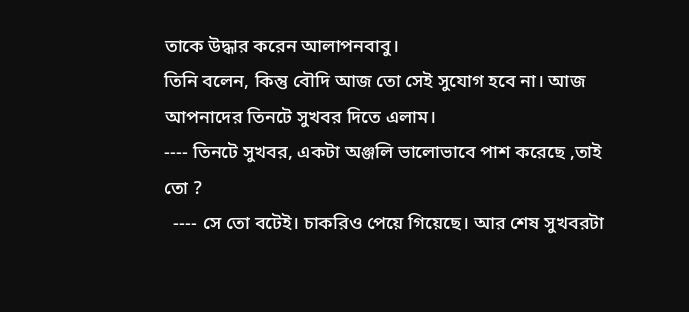তাকে উদ্ধার করেন আলাপনবাবু।
তিনি বলেন, কিন্তু বৌদি আজ তো সেই সুযোগ হবে না। আজ আপনাদের তিনটে সুখবর দিতে এলাম।
---- তিনটে সুখবর, একটা অঞ্জলি ভালোভাবে পাশ করেছে ,তাই তো ?
  ---- সে তো বটেই। চাকরিও পেয়ে গিয়েছে। আর শেষ সুখবরটা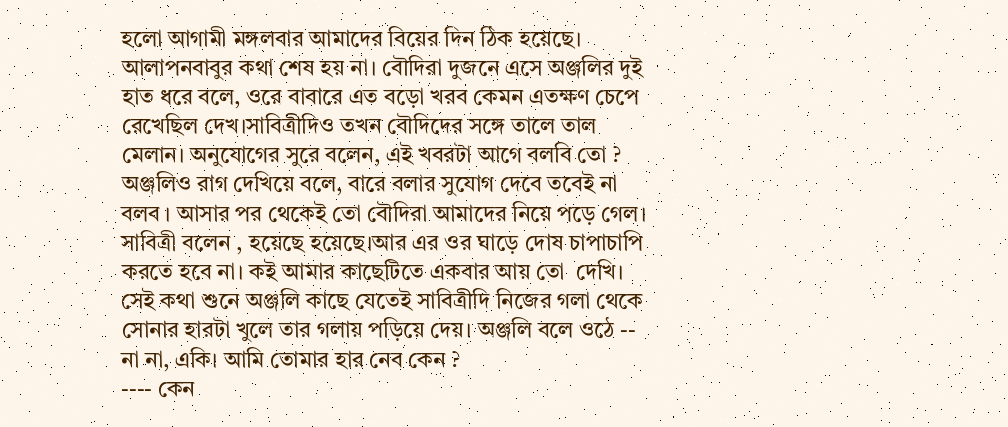হলো আগামী মঙ্গলবার আমাদের বিয়ের দিন ঠিক হয়েছে।
আলাপনবাবুর কথা শেষ হয় না। বৌদিরা দুজনে এসে অঞ্জলির দুই হাত ধরে বলে, ওরে বাবারে এত বড়ো খরব কেমন এতক্ষণ চেপে রেখেছিল দেখ।সাবিত্রীদিও তখন বৌদিদের সঙ্গে তালে তাল মেলান। অনুযোগের সুরে বলেন, এই খবরটা আগে বলবি তো ?
অঞ্জলিও রাগ দেখিয়ে বলে, বারে বলার সুযোগ দেবে তবেই না বলব । আসার পর থেকেই তো বৌদিরা আমাদের নিয়ে পড়ে গেল।
সাবিত্রী বলেন , হয়েছে হয়েছে।আর এর ওর ঘাড়ে দোষ চাপাচাপি করতে হবে না। কই আমার কাছেটিতে একবার আয় তো  দেখি।
সেই কথা শুনে অঞ্জলি কাছে যেতেই সাবিত্রীদি নিজের গলা থেকে সোনার হারটা খুলে তার গলায় পড়িয়ে দেয়। অঞ্জলি বলে ওঠে -- না না, একি। আমি তোমার হার নেব কেন ?
---- কেন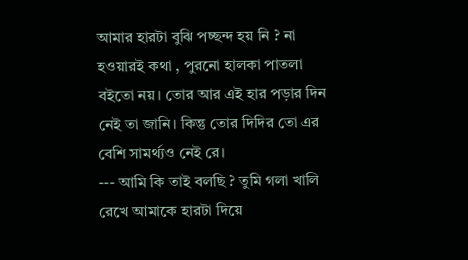আমার হারটা বুঝি পচ্ছন্দ হয় নি ? না হওয়ারই কথা , পুরনো হালকা পাতলা বইতো নয়। তোর আর এই হার পড়ার দিন নেই তা জানি। কিন্তু তোর দিদির তো এর বেশি সামর্থ্যও নেই রে।
--- আমি কি তাই বলছি ? তুমি গলা খালি রেখে আমাকে হারটা দিয়ে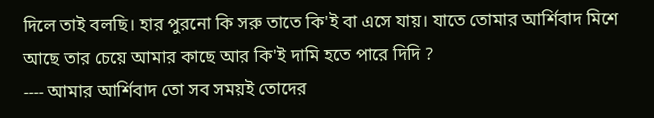দিলে তাই বলছি। হার পুরনো কি সরু তাতে কি'ই বা এসে যায়। যাতে তোমার আর্শিবাদ মিশে আছে তার চেয়ে আমার কাছে আর কি'ই দামি হতে পারে দিদি ?
---- আমার আর্শিবাদ তো সব সময়ই তোদের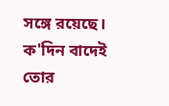সঙ্গে রয়েছে। ক'দিন বাদেই তোর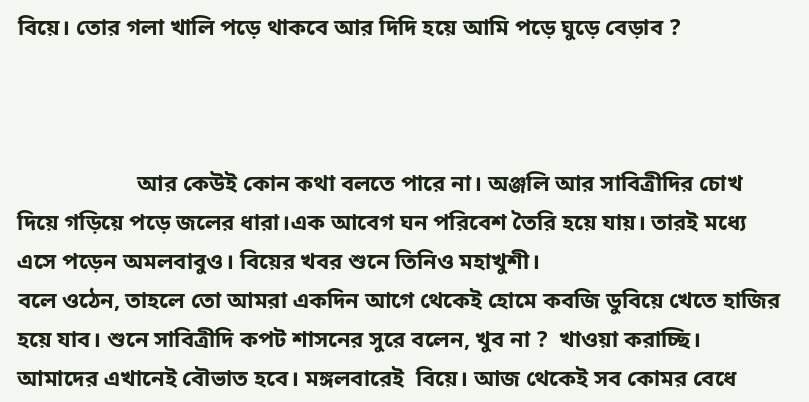বিয়ে। তোর গলা খালি পড়ে থাকবে আর দিদি হয়ে আমি পড়ে ঘুড়ে বেড়াব ?



                     আর কেউই কোন কথা বলতে পারে না। অঞ্জলি আর সাবিত্রীদির চোখ দিয়ে গড়িয়ে পড়ে জলের ধারা।এক আবেগ ঘন পরিবেশ তৈরি হয়ে যায়। তারই মধ্যে এসে পড়েন অমলবাবুও। বিয়ের খবর শুনে তিনিও মহাখুশী।
বলে ওঠেন, তাহলে তো আমরা একদিন আগে থেকেই হোমে কবজি ডুবিয়ে খেতে হাজির হয়ে যাব। শুনে সাবিত্রীদি কপট শাসনের সুরে বলেন, খুব না ?  খাওয়া করাচ্ছি। আমাদের এখানেই বৌভাত হবে। মঙ্গলবারেই  বিয়ে। আজ থেকেই সব কোমর বেধে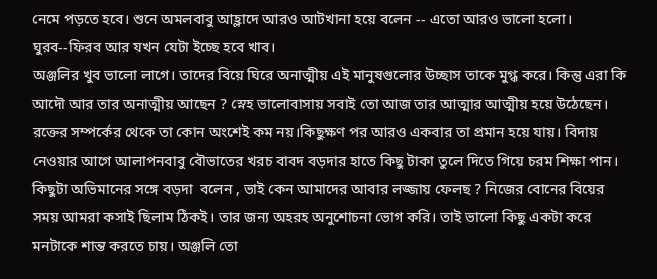নেমে পড়তে হবে। শুনে অমলবাবু আহ্লাদে আরও আটখানা হয়ে বলেন -- এতো আরও ভালো হলো। ঘুরব--ফিরব আর যখন যেটা ইচ্ছে হবে খাব।
অঞ্জলির খুব ভালো লাগে। তাদের বিয়ে ঘিরে অনাত্মীয় এই মানুষগুলোর উচ্ছাস তাকে মুগ্ধ করে। কিন্তু এরা কি আদৌ আর তার অনাত্মীয় আছেন ? স্নেহ ভালোবাসায় সবাই তো আজ তার আত্মার আত্মীয় হয়ে উঠেছেন। রক্তের সম্পর্কের থেকে তা কোন অংশেই কম নয়।কিছুক্ষণ পর আরও একবার তা প্রমান হয়ে যায়। বিদায় নেওয়ার আগে আলাপনবাবু বৌভাতের খরচ বাবদ বড়দার হাতে কিছু টাকা তুলে দিতে গিয়ে চরম শিক্ষা পান। কিছুটা অভিমানের সঙ্গে বড়দা  বলেন , ভাই কেন আমাদের আবার লজ্জায় ফেলছ ? নিজের বোনের বিয়ের সময় আমরা কসাই ছিলাম ঠিকই। তার জন্য অহরহ অনুশোচনা ভোগ করি। তাই ভালো কিছু একটা করে মনটাকে শান্ত করতে চায়। অঞ্জলি তো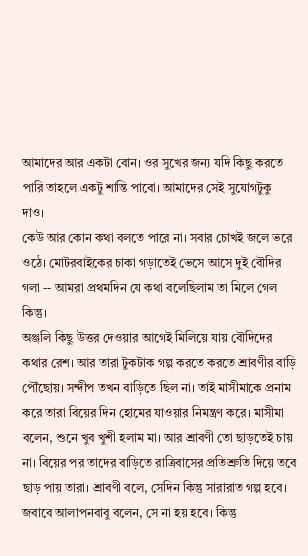আমাদের আর একটা বোন। ওর সুখের জন্য যদি কিছু করতে পারি তাহলে একটু শান্তি পাবো। আমাদের সেই সুযোগটুকু দাও।
কেউ আর কোন কথা বলতে পারে না। সবার চোখই জলে ভরে ওঠে। মোটরবাইকের চাকা গড়াতেই ভেসে আসে দুই বৌদির গলা -- আমরা প্রথমদিন যে কথা বলেছিলাম তা মিলে গেল কিন্তু।
অঞ্জলি কিছু উত্তর দেওয়ার আগেই মিলিয়ে যায় বৌদিদের কথার রেশ। আর তারা টুকটাক গল্প করতে করতে শ্রাবণীর বাড়ি পৌঁছোয়। সন্দীপ তখন বাড়িতে ছিল না। তাই মাসীমাকে প্রনাম করে তারা বিয়ের দিন হোমের যাওয়ার নিমন্ত্রণ করে। মাসীমা বলেন, শুনে খুব খুশী হলাম মা। আর শ্রাবণী তো ছাড়তেই চায় না। বিয়ের পর তাদের বাড়িতে রাত্রিবাসের প্রতিশ্রুতি দিয়ে তবে ছাড় পায় তারা। শ্রাবণী বলে, সেদিন কিন্তু সারারাত গল্প হবে। জবাবে আলাপনবাবু বলেন, সে না হয় হবে। কিন্তু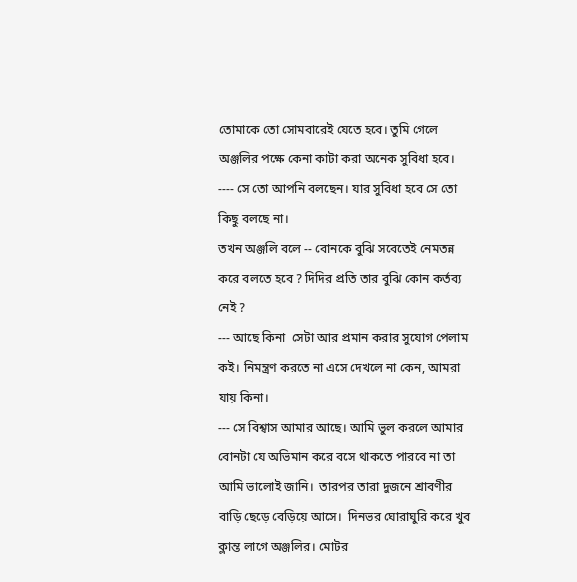তোমাকে তো সোমবারেই যেতে হবে। তুমি গেলে অঞ্জলির পক্ষে কেনা কাটা করা অনেক সুবিধা হবে।
---- সে তো আপনি বলছেন। যার সুবিধা হবে সে তো কিছু বলছে না।
তখন অঞ্জলি বলে -- বোনকে বুঝি সবেতেই নেমতন্ন করে বলতে হবে ? দিদির প্রতি তার বুঝি কোন কর্তব্য নেই ?
--- আছে কিনা  সেটা আর প্রমান করার সুযোগ পেলাম কই। নিমন্ত্রণ করতে না এসে দেখলে না কেন, আমরা যায় কিনা।
--- সে বিশ্বাস আমার আছে। আমি ভুল করলে আমার বোনটা যে অভিমান করে বসে থাকতে পারবে না তা আমি ভালোই জানি।  তারপর তারা দুজনে শ্রাবণীর বাড়ি ছেড়ে বেড়িয়ে আসে।  দিনভর ঘোরাঘুরি করে খুব ক্লান্ত লাগে অঞ্জলির। মোটর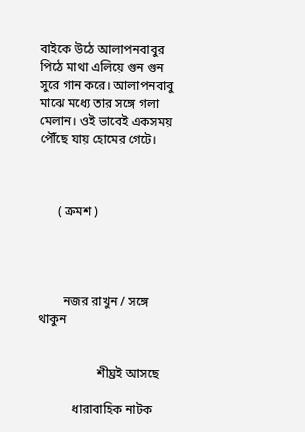বাইকে উঠে আলাপনবাবুর পিঠে মাথা এলিয়ে গুন গুন সুরে গান করে। আলাপনবাবু মাঝে মধ্যে তার সঙ্গে গলা মেলান। ওই ভাবেই একসময়  পৌঁছে যায় হোমের গেটে।



      ( ক্রমশ )




        নজর রাখুন / সঙ্গে থাকুন


                   শীঘ্রই আসছে

           ধারাবাহিক নাটক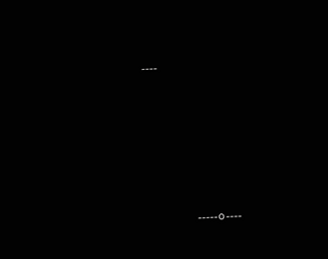----






                -----০----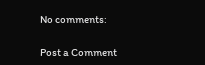No comments:

Post a Comment